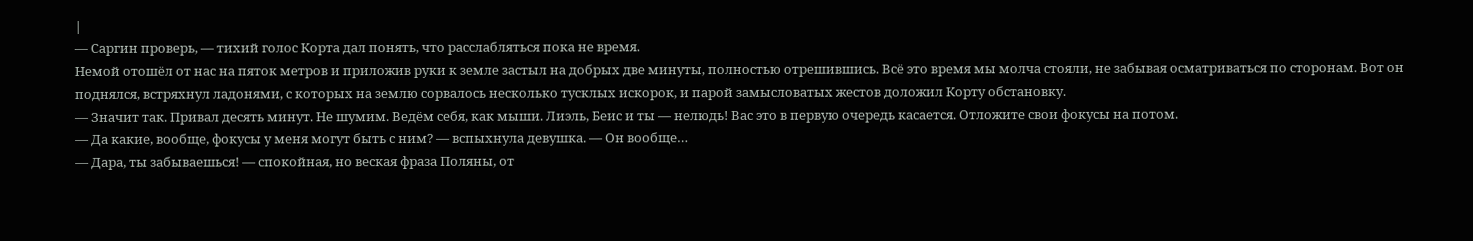|
— Саргин проверь, — тихий голос Корта дал понять, что расслабляться пока не время.
Немой отошёл от нас на пяток метров и приложив руки к земле застыл на добрых две минуты, полностью отрешившись. Всё это время мы молча стояли, не забывая осматриваться по сторонам. Вот он поднялся, встряхнул ладонями, с которых на землю сорвалось несколько тусклых искорок, и парой замысловатых жестов доложил Корту обстановку.
— Значит так. Привал десять минут. Не шумим. Ведём себя, как мыши. Лиэль, Беис и ты — нелюдь! Вас это в первую очередь касается. Отложите свои фокусы на потом.
— Да какие, вообще, фокусы у меня могут быть с ним? — вспыхнула девушка. — Он вообще…
— Дара, ты забываешься! — спокойная, но веская фраза Поляны, от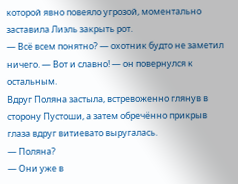которой явно повеяло угрозой, моментально заставила Лиэль закрыть рот.
— Всё всем понятно? — охотник будто не заметил ничего. — Вот и славно! — он повернулся к остальным.
Вдруг Поляна застыла, встревоженно глянув в сторону Пустоши, а затем обречённо прикрыв глаза вдруг витиевато выругалась.
— Поляна?
— Они уже в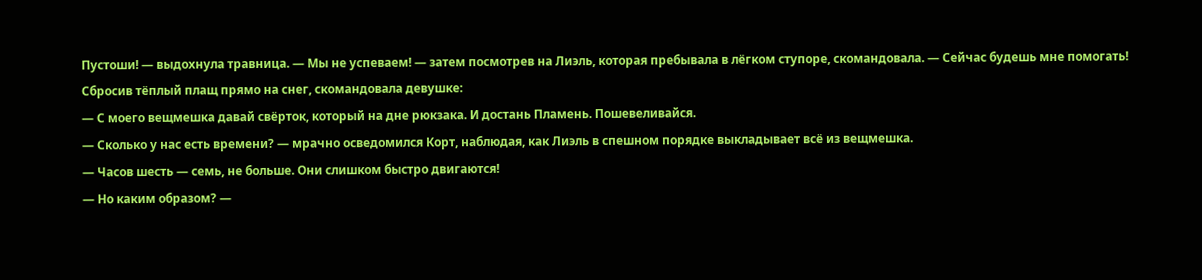Пустоши! — выдохнула травница. — Мы не успеваем! — затем посмотрев на Лиэль, которая пребывала в лёгком ступоре, скомандовала. — Сейчас будешь мне помогать!
Сбросив тёплый плащ прямо на снег, скомандовала девушке:
— С моего вещмешка давай свёрток, который на дне рюкзака. И достань Пламень. Пошевеливайся.
— Сколько у нас есть времени? — мрачно осведомился Корт, наблюдая, как Лиэль в спешном порядке выкладывает всё из вещмешка.
— Часов шесть — семь, не больше. Они слишком быстро двигаются!
— Но каким образом? —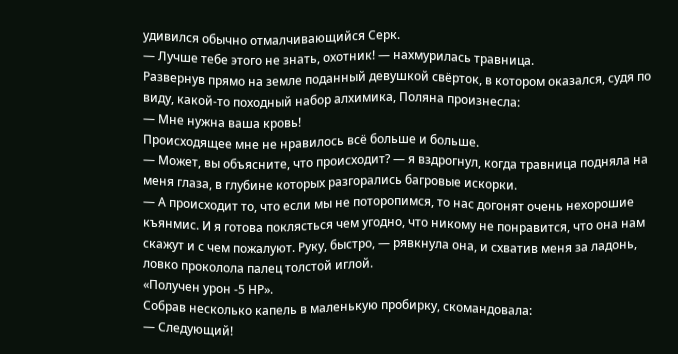удивился обычно отмалчивающийся Серк.
— Лучше тебе этого не знать, охотник! — нахмурилась травница.
Развернув прямо на земле поданный девушкой свёрток, в котором оказался, судя по виду, какой-то походный набор алхимика, Поляна произнесла:
— Мне нужна ваша кровь!
Происходящее мне не нравилось всё больше и больше.
— Может, вы объясните, что происходит? — я вздрогнул, когда травница подняла на меня глаза, в глубине которых разгорались багровые искорки.
— А происходит то, что если мы не поторопимся, то нас догонят очень нехорошие къянмис. И я готова поклясться чем угодно, что никому не понравится, что она нам скажут и с чем пожалуют. Руку, быстро, — рявкнула она, и схватив меня за ладонь, ловко проколола палец толстой иглой.
«Получен урон -5 НР».
Собрав несколько капель в маленькую пробирку, скомандовала:
— Следующий!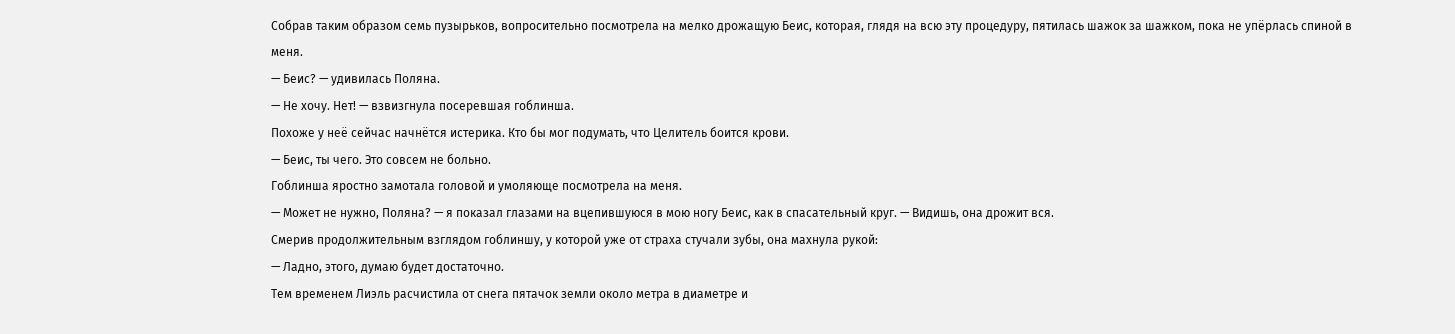Собрав таким образом семь пузырьков, вопросительно посмотрела на мелко дрожащую Беис, которая, глядя на всю эту процедуру, пятилась шажок за шажком, пока не упёрлась спиной в меня.
— Беис? — удивилась Поляна.
— Не хочу. Нет! — взвизгнула посеревшая гоблинша.
Похоже у неё сейчас начнётся истерика. Кто бы мог подумать, что Целитель боится крови.
— Беис, ты чего. Это совсем не больно.
Гоблинша яростно замотала головой и умоляюще посмотрела на меня.
— Может не нужно, Поляна? — я показал глазами на вцепившуюся в мою ногу Беис, как в спасательный круг. — Видишь, она дрожит вся.
Смерив продолжительным взглядом гоблиншу, у которой уже от страха стучали зубы, она махнула рукой:
— Ладно, этого, думаю будет достаточно.
Тем временем Лиэль расчистила от снега пятачок земли около метра в диаметре и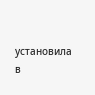установила в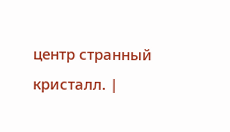центр странный кристалл. |